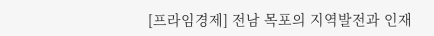[프라임경제] 전남 목포의 지역발전과 인재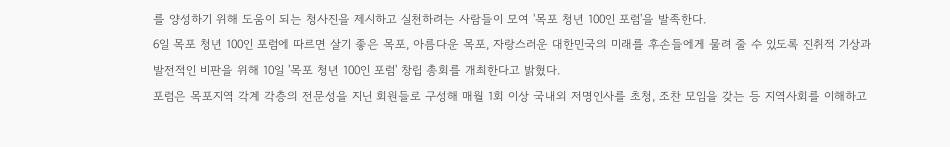를 양성하기 위해 도움이 되는 청사진을 제시하고 실천하려는 사람들이 모여 '목포 청년 100인 포럼'을 발족한다.
6일 목포 청년 100인 포럼에 따르면 살기 좋은 목포, 아름다운 목포, 자랑스러운 대한민국의 미래를 후손들에게 물려 줄 수 있도록 진취적 기상과 발전적인 비판을 위해 10일 '목포 청년 100인 포럼' 창립 총회를 개최한다고 밝혔다.
포럼은 목포지역 각계 각층의 전문성을 지닌 회원들로 구성해 매월 1회 이상 국내외 저명인사를 초청, 조찬 모임을 갖는 등 지역사회를 이해하고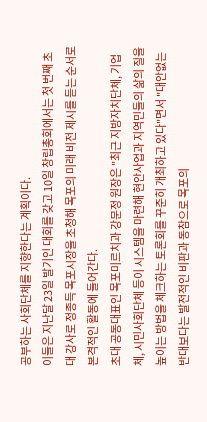공부하는 사회단체를 지향한다는 계획이다.
이들은 지난달 23일 발기인 대회를 갖고 10일 창립총회에서는 첫 번째 초대 강사로 정종득 목포시장을 초청해 목포의 미래 비전 제시를 듣는 순서로 본격적인 활동에 들어간다.
초대 공동대표인 목포미르치과 강문정 원장은 "최근 지방자치단체, 기업체, 시민사회단체 등이 시스템을 마련해 현안사업과 지역민들의 삶의 질을 높이는 방법을 체크하는 토론회를 꾸준히 개최하고 있다"면서 "대안없는 반대보다는 발전적인 비판과 동참으로 목포의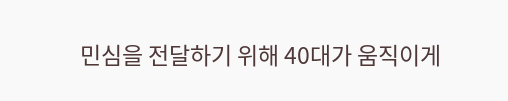민심을 전달하기 위해 40대가 움직이게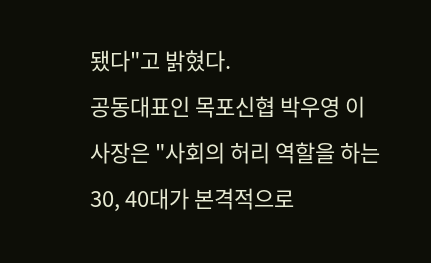됐다"고 밝혔다.
공동대표인 목포신협 박우영 이사장은 "사회의 허리 역할을 하는 30, 40대가 본격적으로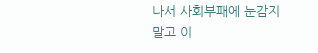나서 사회부패에 눈감지 말고 이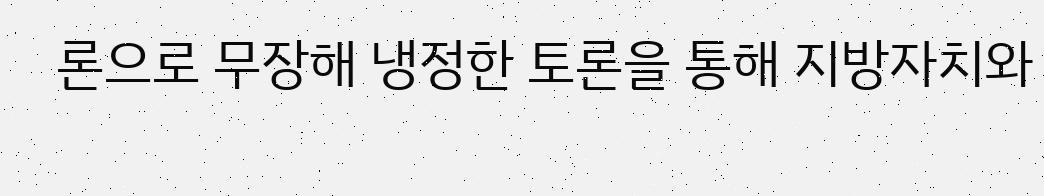론으로 무장해 냉정한 토론을 통해 지방자치와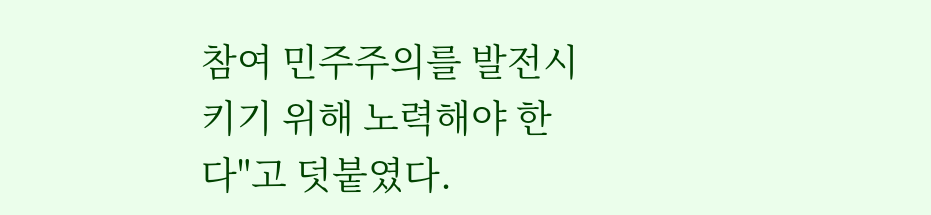참여 민주주의를 발전시키기 위해 노력해야 한다"고 덧붙였다.